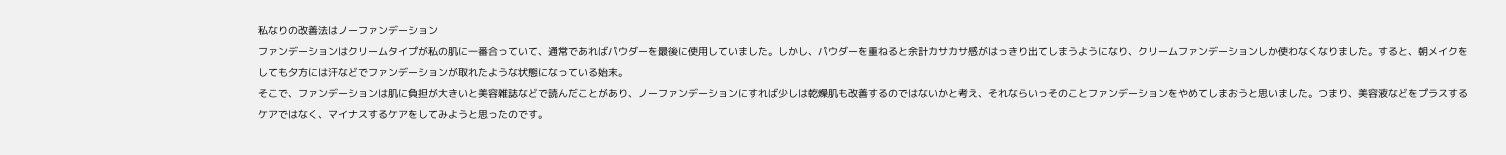私なりの改善法はノーファンデーション
ファンデーションはクリームタイプが私の肌に一番合っていて、通常であればパウダーを最後に使用していました。しかし、パウダーを重ねると余計カサカサ感がはっきり出てしまうようになり、クリームファンデーションしか使わなくなりました。すると、朝メイクをしても夕方には汗などでファンデーションが取れたような状態になっている始末。
そこで、ファンデーションは肌に負担が大きいと美容雑誌などで読んだことがあり、ノーファンデーションにすれば少しは乾燥肌も改善するのではないかと考え、それならいっそのことファンデーションをやめてしまおうと思いました。つまり、美容液などをプラスするケアではなく、マイナスするケアをしてみようと思ったのです。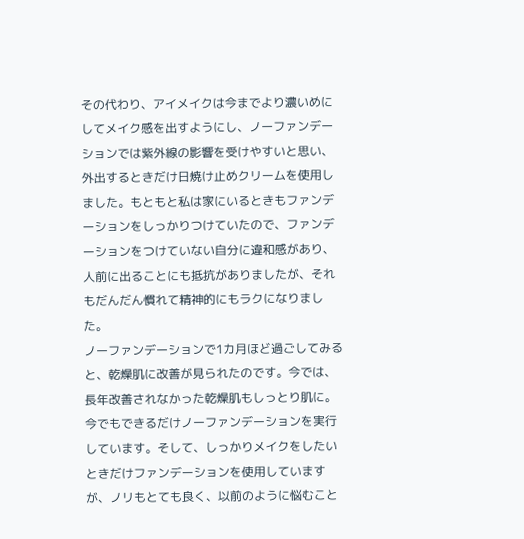その代わり、アイメイクは今までより濃いめにしてメイク感を出すようにし、ノーファンデーションでは紫外線の影響を受けやすいと思い、外出するときだけ日焼け止めクリームを使用しました。もともと私は家にいるときもファンデーションをしっかりつけていたので、ファンデーションをつけていない自分に違和感があり、人前に出ることにも抵抗がありましたが、それもだんだん慣れて精神的にもラクになりました。
ノーファンデーションで1カ月ほど過ごしてみると、乾燥肌に改善が見られたのです。今では、長年改善されなかった乾燥肌もしっとり肌に。今でもできるだけノーファンデーションを実行しています。そして、しっかりメイクをしたいときだけファンデーションを使用していますが、ノリもとても良く、以前のように悩むこと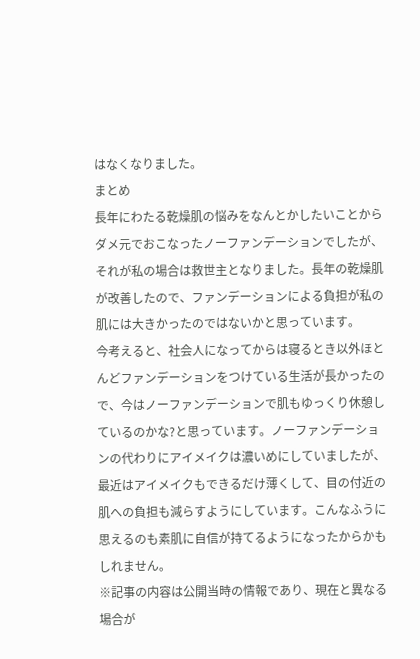はなくなりました。
まとめ
長年にわたる乾燥肌の悩みをなんとかしたいことからダメ元でおこなったノーファンデーションでしたが、それが私の場合は救世主となりました。長年の乾燥肌が改善したので、ファンデーションによる負担が私の肌には大きかったのではないかと思っています。
今考えると、社会人になってからは寝るとき以外ほとんどファンデーションをつけている生活が長かったので、今はノーファンデーションで肌もゆっくり休憩しているのかな?と思っています。ノーファンデーションの代わりにアイメイクは濃いめにしていましたが、最近はアイメイクもできるだけ薄くして、目の付近の肌への負担も減らすようにしています。こんなふうに思えるのも素肌に自信が持てるようになったからかもしれません。
※記事の内容は公開当時の情報であり、現在と異なる場合が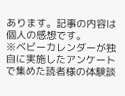あります。記事の内容は個人の感想です。
※ベビーカレンダーが独自に実施したアンケートで集めた読者様の体験談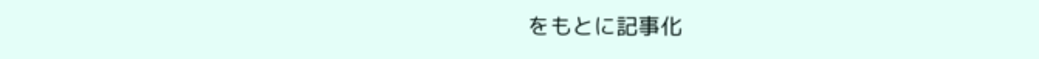をもとに記事化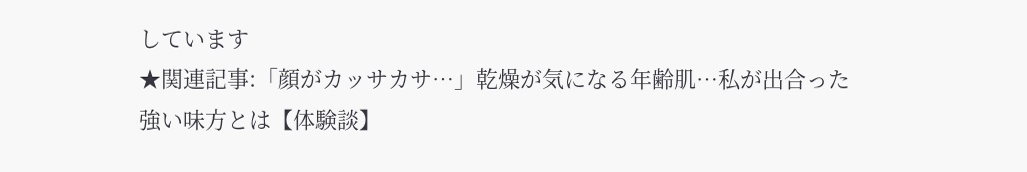しています
★関連記事:「顔がカッサカサ…」乾燥が気になる年齢肌…私が出合った強い味方とは【体験談】